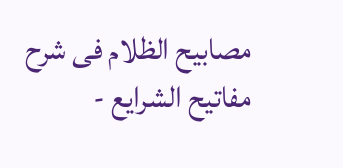مصابيح الظلام فی شرح مفاتیح الشرایع -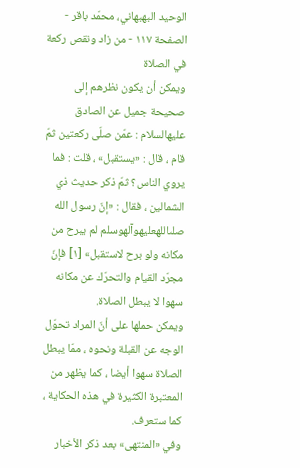الوحيد البهبهاني، محمّد باقر - الصفحة ١١٧ - من زاد ونقص ركعة في الصلاة
ويمكن أن يكون نظرهم إلى صحيحة جميل عن الصادق عليهالسلام : عمّن صلّى ركعتين ثمّ قام ، قال : «يستقبل» ، قلت : فما يروي الناس؟ ثمّ ذكر حديث ذي الشمالين ، فقال : «إنّ رسول الله صلىاللهعليهوآلهوسلم لم يبرح من مكانه ولو برح لاستقبل» [١] فإنّ مجرّد القيام والتحرّك عن مكانه سهوا لا يبطل الصلاة.
ويمكن حملها على أنّ المراد تحوّل الوجه عن القبلة ونحوه ، ممّا يبطل الصلاة سهوا أيضا ، كما يظهر من المعتبرة الكثيرة في هذه الحكاية ، كما ستعرف.
وفي «المنتهى» بعد ذكر الأخبار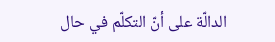الدالّة على أنّ التكلّم في حال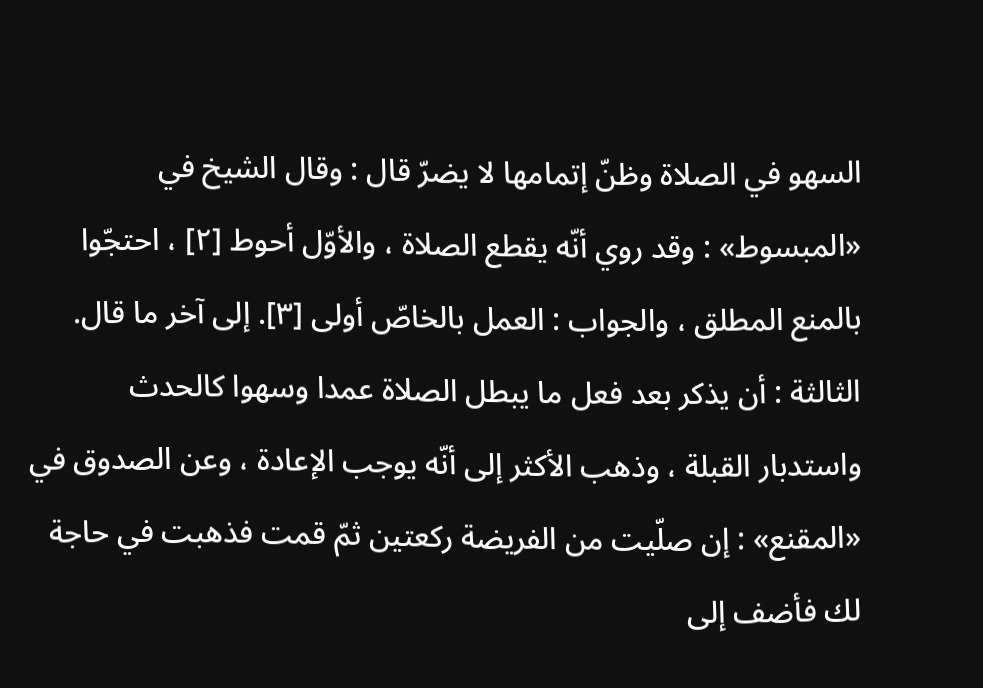السهو في الصلاة وظنّ إتمامها لا يضرّ قال : وقال الشيخ في «المبسوط» : وقد روي أنّه يقطع الصلاة ، والأوّل أحوط [٢] ، احتجّوا بالمنع المطلق ، والجواب : العمل بالخاصّ أولى [٣]. إلى آخر ما قال.
الثالثة : أن يذكر بعد فعل ما يبطل الصلاة عمدا وسهوا كالحدث واستدبار القبلة ، وذهب الأكثر إلى أنّه يوجب الإعادة ، وعن الصدوق في «المقنع» : إن صلّيت من الفريضة ركعتين ثمّ قمت فذهبت في حاجة لك فأضف إلى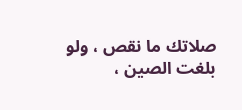صلاتك ما نقص ، ولو بلغت الصين ،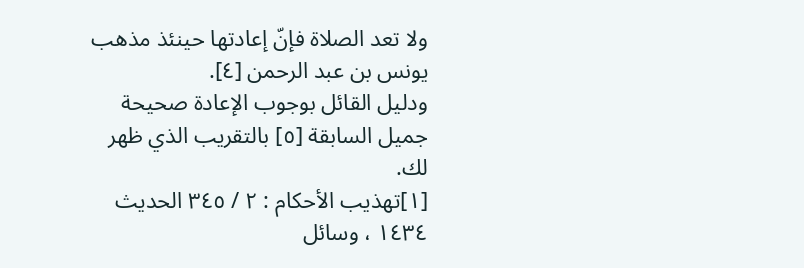ولا تعد الصلاة فإنّ إعادتها حينئذ مذهب يونس بن عبد الرحمن [٤].
ودليل القائل بوجوب الإعادة صحيحة جميل السابقة [٥] بالتقريب الذي ظهر لك.
[١]تهذيب الأحكام : ٢ / ٣٤٥ الحديث ١٤٣٤ ، وسائل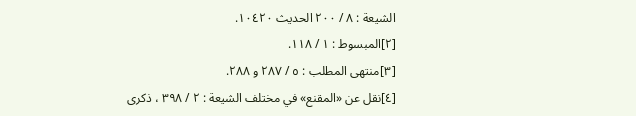الشيعة : ٨ / ٢٠٠ الحديث ١٠٤٢٠.
[٢]المبسوط : ١ / ١١٨.
[٣]منتهى المطلب : ٥ / ٢٨٧ و ٢٨٨.
[٤]نقل عن «المقنع» في مختلف الشيعة : ٢ / ٣٩٨ ، ذكرى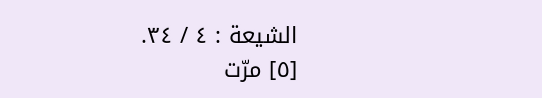الشيعة : ٤ / ٣٤.
[٥] مرّت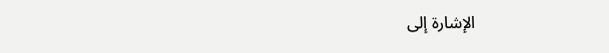الإشارة إلى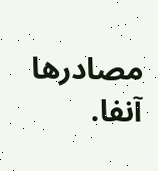مصادرها آنفا.